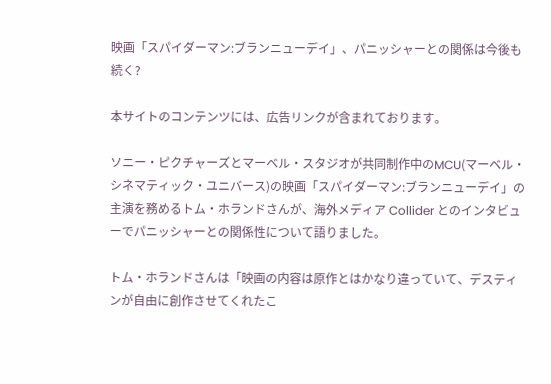映画「スパイダーマン:ブランニューデイ」、パニッシャーとの関係は今後も続く?

本サイトのコンテンツには、広告リンクが含まれております。

ソニー・ピクチャーズとマーベル・スタジオが共同制作中のMCU(マーベル・シネマティック・ユニバース)の映画「スパイダーマン:ブランニューデイ」の主演を務めるトム・ホランドさんが、海外メディア Collider とのインタビューでパニッシャーとの関係性について語りました。

トム・ホランドさんは「映画の内容は原作とはかなり違っていて、デスティンが自由に創作させてくれたこ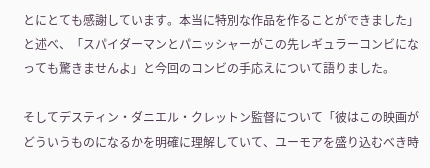とにとても感謝しています。本当に特別な作品を作ることができました」と述べ、「スパイダーマンとパニッシャーがこの先レギュラーコンビになっても驚きませんよ」と今回のコンビの手応えについて語りました。

そしてデスティン・ダニエル・クレットン監督について「彼はこの映画がどういうものになるかを明確に理解していて、ユーモアを盛り込むべき時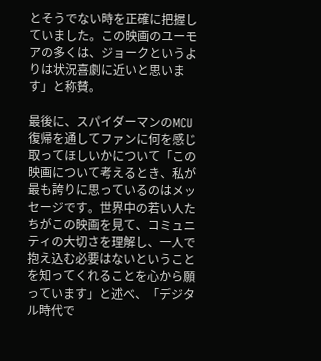とそうでない時を正確に把握していました。この映画のユーモアの多くは、ジョークというよりは状況喜劇に近いと思います」と称賛。

最後に、スパイダーマンのMCU復帰を通してファンに何を感じ取ってほしいかについて「この映画について考えるとき、私が最も誇りに思っているのはメッセージです。世界中の若い人たちがこの映画を見て、コミュニティの大切さを理解し、一人で抱え込む必要はないということを知ってくれることを心から願っています」と述べ、「デジタル時代で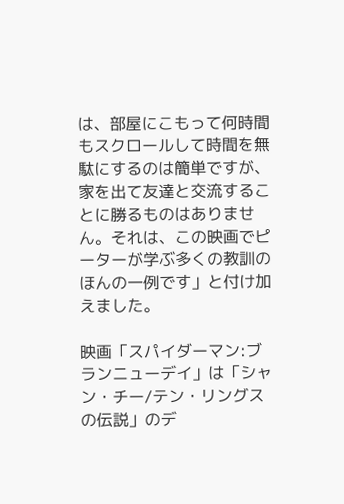は、部屋にこもって何時間もスクロールして時間を無駄にするのは簡単ですが、家を出て友達と交流することに勝るものはありません。それは、この映画でピーターが学ぶ多くの教訓のほんの一例です」と付け加えました。

映画「スパイダーマン:ブランニューデイ」は「シャン・チー/テン・リングスの伝説」のデ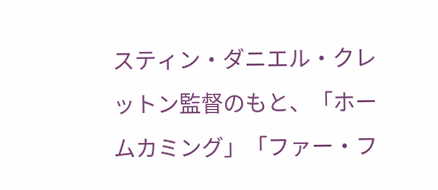スティン・ダニエル・クレットン監督のもと、「ホームカミング」「ファー・フ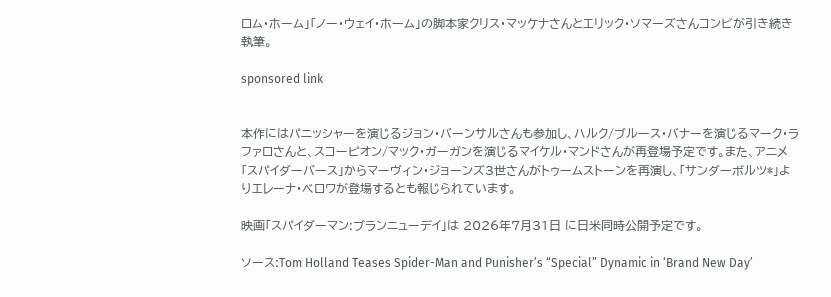ロム・ホーム」「ノー・ウェイ・ホーム」の脚本家クリス・マッケナさんとエリック・ソマーズさんコンビが引き続き執筆。

sponsored link


本作にはパニッシャーを演じるジョン・バーンサルさんも参加し、ハルク/ブルース・バナーを演じるマーク・ラファロさんと、スコーピオン/マック・ガーガンを演じるマイケル・マンドさんが再登場予定です。また、アニメ「スパイダーバース」からマーヴィン・ジョーンズ3世さんがトゥームストーンを再演し、「サンダーボルツ*」よりエレーナ・ベロワが登場するとも報じられています。

映画「スパイダーマン:ブランニューデイ」は 2026年7月31日 に日米同時公開予定です。

ソース:Tom Holland Teases Spider-Man and Punisher’s “Special” Dynamic in ‘Brand New Day’